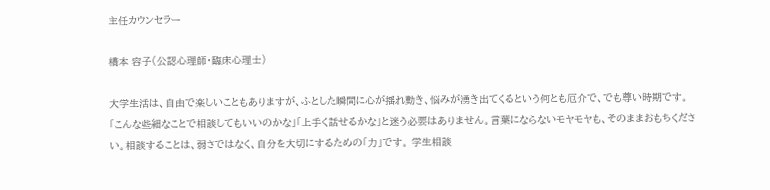主任カウンセラー

橋本 容子(公認心理師・臨床心理士)

大学生活は、自由で楽しいこともありますが、ふとした瞬間に心が揺れ動き、悩みが湧き出てくるという何とも厄介で、でも尊い時期です。「こんな些細なことで相談してもいいのかな」「上手く話せるかな」と迷う必要はありません。言葉にならないモヤモヤも、そのままおもちください。相談することは、弱さではなく、自分を大切にするための「力」です。 学生相談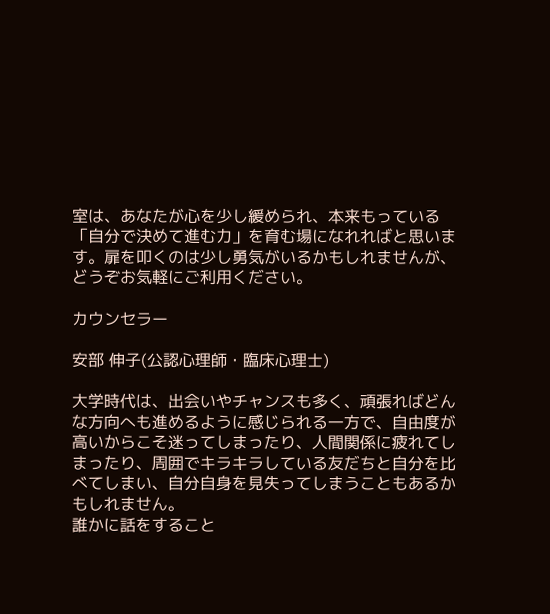室は、あなたが心を少し緩められ、本来もっている「自分で決めて進む力」を育む場になれればと思います。扉を叩くのは少し勇気がいるかもしれませんが、どうぞお気軽にご利用ください。

カウンセラー

安部 伸子(公認心理師・臨床心理士)

大学時代は、出会いやチャンスも多く、頑張ればどんな方向へも進めるように感じられる一方で、自由度が高いからこそ迷ってしまったり、人間関係に疲れてしまったり、周囲でキラキラしている友だちと自分を比べてしまい、自分自身を見失ってしまうこともあるかもしれません。
誰かに話をすること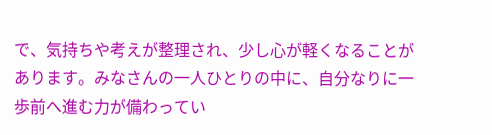で、気持ちや考えが整理され、少し心が軽くなることがあります。みなさんの一人ひとりの中に、自分なりに一歩前へ進む力が備わってい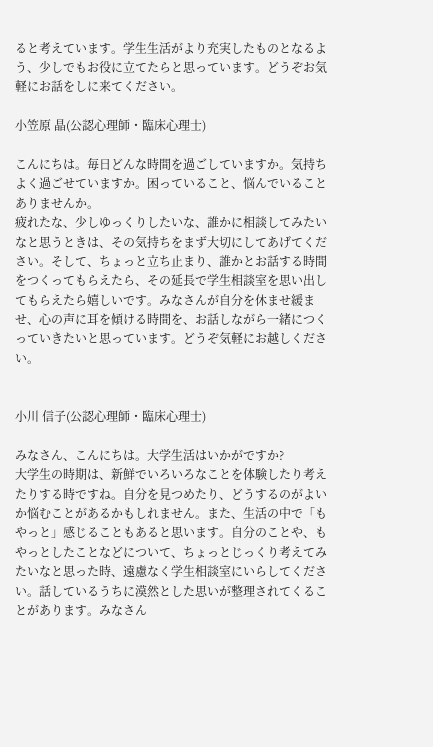ると考えています。学生生活がより充実したものとなるよう、少しでもお役に立てたらと思っています。どうぞお気軽にお話をしに来てください。

小笠原 晶(公認心理師・臨床心理士)

こんにちは。毎日どんな時間を過ごしていますか。気持ちよく過ごせていますか。困っていること、悩んでいることありませんか。
疲れたな、少しゆっくりしたいな、誰かに相談してみたいなと思うときは、その気持ちをまず大切にしてあげてください。そして、ちょっと立ち止まり、誰かとお話する時間をつくってもらえたら、その延長で学生相談室を思い出してもらえたら嬉しいです。みなさんが自分を休ませ緩ませ、心の声に耳を傾ける時間を、お話しながら一緒につくっていきたいと思っています。どうぞ気軽にお越しください。


小川 信子(公認心理師・臨床心理士)

みなさん、こんにちは。大学生活はいかがですか?
大学生の時期は、新鮮でいろいろなことを体験したり考えたりする時ですね。自分を見つめたり、どうするのがよいか悩むことがあるかもしれません。また、生活の中で「もやっと」感じることもあると思います。自分のことや、もやっとしたことなどについて、ちょっとじっくり考えてみたいなと思った時、遠慮なく学生相談室にいらしてください。話しているうちに漠然とした思いが整理されてくることがあります。みなさん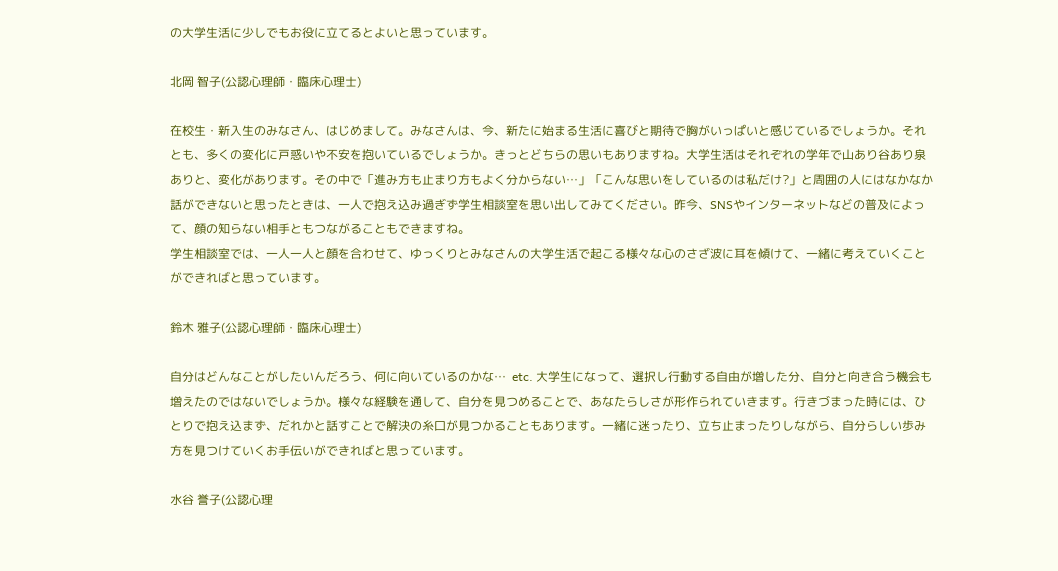の大学生活に少しでもお役に立てるとよいと思っています。

北岡 智子(公認心理師・臨床心理士)

在校生・新入生のみなさん、はじめまして。みなさんは、今、新たに始まる生活に喜びと期待で胸がいっぱいと感じているでしょうか。それとも、多くの変化に戸惑いや不安を抱いているでしょうか。きっとどちらの思いもありますね。大学生活はそれぞれの学年で山あり谷あり泉ありと、変化があります。その中で「進み方も止まり方もよく分からない…」「こんな思いをしているのは私だけ?」と周囲の人にはなかなか話ができないと思ったときは、一人で抱え込み過ぎず学生相談室を思い出してみてください。昨今、SNSやインターネットなどの普及によって、顔の知らない相手ともつながることもできますね。
学生相談室では、一人一人と顔を合わせて、ゆっくりとみなさんの大学生活で起こる様々な心のさざ波に耳を傾けて、一緒に考えていくことができればと思っています。

鈴木 雅子(公認心理師・臨床心理士)

自分はどんなことがしたいんだろう、何に向いているのかな…  etc. 大学生になって、選択し行動する自由が増した分、自分と向き合う機会も増えたのではないでしょうか。様々な経験を通して、自分を見つめることで、あなたらしさが形作られていきます。行きづまった時には、ひとりで抱え込まず、だれかと話すことで解決の糸口が見つかることもあります。一緒に迷ったり、立ち止まったりしながら、自分らしい歩み方を見つけていくお手伝いができればと思っています。

水谷 誉子(公認心理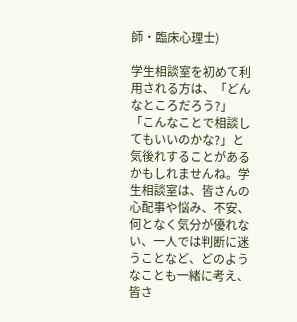師・臨床心理士)

学生相談室を初めて利用される方は、「どんなところだろう?」「こんなことで相談してもいいのかな?」と気後れすることがあるかもしれませんね。学生相談室は、皆さんの心配事や悩み、不安、何となく気分が優れない、一人では判断に迷うことなど、どのようなことも一緒に考え、皆さ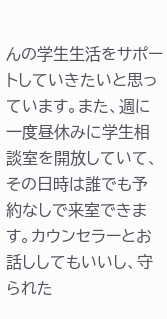んの学生生活をサポートしていきたいと思っています。また、週に一度昼休みに学生相談室を開放していて、その日時は誰でも予約なしで来室できます。カウンセラーとお話ししてもいいし、守られた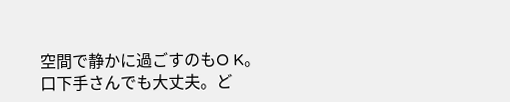空間で静かに過ごすのもO K。口下手さんでも大丈夫。ど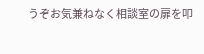うぞお気兼ねなく相談室の扉を叩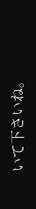いて下さいね。